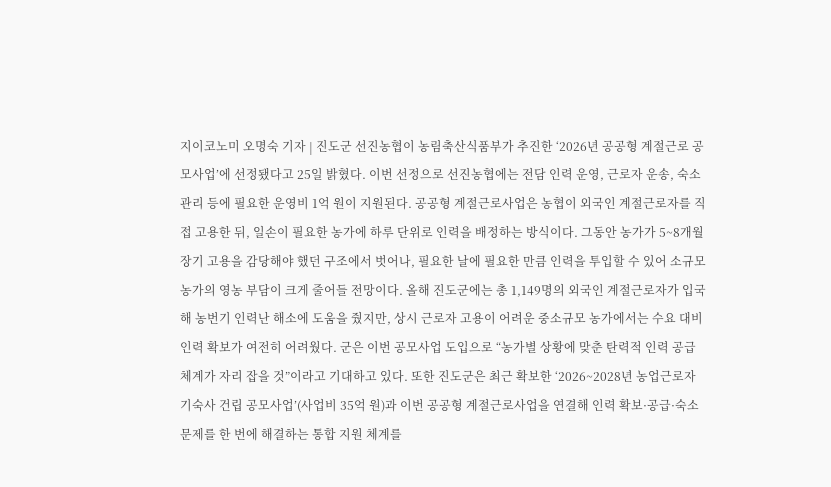지이코노미 오명숙 기자 | 진도군 선진농협이 농림축산식품부가 추진한 ‘2026년 공공형 계절근로 공모사업’에 선정됐다고 25일 밝혔다. 이번 선정으로 선진농협에는 전담 인력 운영, 근로자 운송, 숙소 관리 등에 필요한 운영비 1억 원이 지원된다. 공공형 계절근로사업은 농협이 외국인 계절근로자를 직접 고용한 뒤, 일손이 필요한 농가에 하루 단위로 인력을 배정하는 방식이다. 그동안 농가가 5~8개월 장기 고용을 감당해야 했던 구조에서 벗어나, 필요한 날에 필요한 만큼 인력을 투입할 수 있어 소규모 농가의 영농 부담이 크게 줄어들 전망이다. 올해 진도군에는 총 1,149명의 외국인 계절근로자가 입국해 농번기 인력난 해소에 도움을 줬지만, 상시 근로자 고용이 어려운 중소규모 농가에서는 수요 대비 인력 확보가 여전히 어려웠다. 군은 이번 공모사업 도입으로 “농가별 상황에 맞춘 탄력적 인력 공급 체계가 자리 잡을 것”이라고 기대하고 있다. 또한 진도군은 최근 확보한 ‘2026~2028년 농업근로자 기숙사 건립 공모사업’(사업비 35억 원)과 이번 공공형 계절근로사업을 연결해 인력 확보·공급·숙소 문제를 한 번에 해결하는 통합 지원 체계를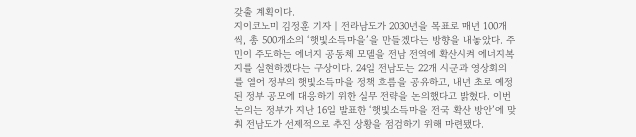갖출 계획이다.
지이코노미 김정훈 기자 | 전라남도가 2030년을 목표로 매년 100개씩, 총 500개소의 ‘햇빛소득마을’을 만들겠다는 방향을 내놓았다. 주민이 주도하는 에너지 공동체 모델을 전남 전역에 확산시켜 에너지복지를 실현하겠다는 구상이다. 24일 전남도는 22개 시군과 영상회의를 열어 정부의 햇빛소득마을 정책 흐름을 공유하고, 내년 초로 예정된 정부 공모에 대응하기 위한 실무 전략을 논의했다고 밝혔다. 이번 논의는 정부가 지난 16일 발표한 ‘햇빛소득마을 전국 확산 방안’에 맞춰 전남도가 선제적으로 추진 상황을 점검하기 위해 마련됐다.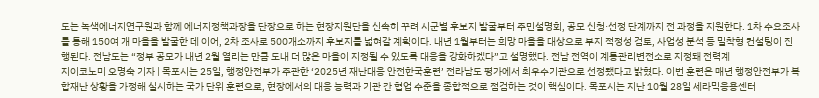도는 녹색에너지연구원과 함께 에너지정책과장을 단장으로 하는 현장지원단을 신속히 꾸려 시군별 후보지 발굴부터 주민설명회, 공모 신청·선정 단계까지 전 과정을 지원한다. 1차 수요조사를 통해 150여 개 마을을 발굴한 데 이어, 2차 조사로 500개소까지 후보지를 넓혀갈 계획이다. 내년 1월부터는 희망 마을을 대상으로 부지 적정성 검토, 사업성 분석 등 밀착형 컨설팅이 진행된다. 전남도는 “정부 공모가 내년 2월 열리는 만큼 도내 더 많은 마을이 지정될 수 있도록 대응을 강화하겠다”고 설명했다. 전남 전역이 계통관리변전소로 지정돼 전력계
지이코노미 오명숙 기자 | 목포시는 25일, 행정안전부가 주관한 ‘2025년 재난대응 안전한국훈련’ 전라남도 평가에서 최우수기관으로 선정됐다고 밝혔다. 이번 훈련은 매년 행정안전부가 복합재난 상황을 가정해 실시하는 국가 단위 훈련으로, 현장에서의 대응 능력과 기관 간 협업 수준을 종합적으로 점검하는 것이 핵심이다. 목포시는 지난 10월 28일 세라믹응용센터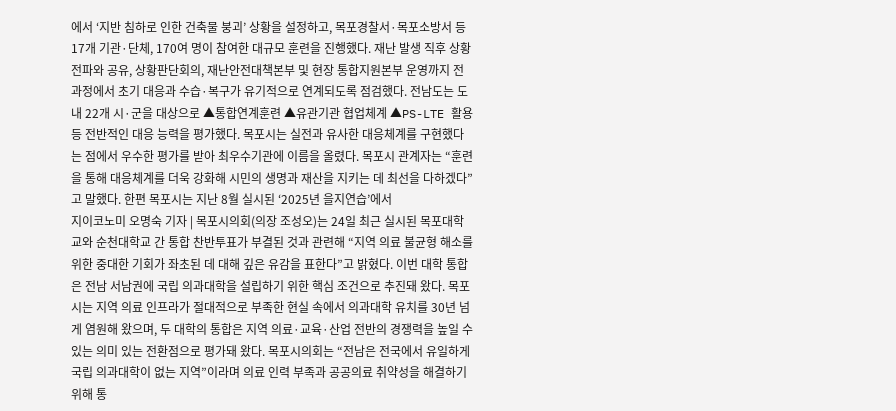에서 ‘지반 침하로 인한 건축물 붕괴’ 상황을 설정하고, 목포경찰서·목포소방서 등 17개 기관·단체, 170여 명이 참여한 대규모 훈련을 진행했다. 재난 발생 직후 상황 전파와 공유, 상황판단회의, 재난안전대책본부 및 현장 통합지원본부 운영까지 전 과정에서 초기 대응과 수습·복구가 유기적으로 연계되도록 점검했다. 전남도는 도내 22개 시·군을 대상으로 ▲통합연계훈련 ▲유관기관 협업체계 ▲PS-LTE 활용 등 전반적인 대응 능력을 평가했다. 목포시는 실전과 유사한 대응체계를 구현했다는 점에서 우수한 평가를 받아 최우수기관에 이름을 올렸다. 목포시 관계자는 “훈련을 통해 대응체계를 더욱 강화해 시민의 생명과 재산을 지키는 데 최선을 다하겠다”고 말했다. 한편 목포시는 지난 8월 실시된 ‘2025년 을지연습’에서
지이코노미 오명숙 기자 | 목포시의회(의장 조성오)는 24일 최근 실시된 목포대학교와 순천대학교 간 통합 찬반투표가 부결된 것과 관련해 “지역 의료 불균형 해소를 위한 중대한 기회가 좌초된 데 대해 깊은 유감을 표한다”고 밝혔다. 이번 대학 통합은 전남 서남권에 국립 의과대학을 설립하기 위한 핵심 조건으로 추진돼 왔다. 목포시는 지역 의료 인프라가 절대적으로 부족한 현실 속에서 의과대학 유치를 30년 넘게 염원해 왔으며, 두 대학의 통합은 지역 의료·교육·산업 전반의 경쟁력을 높일 수 있는 의미 있는 전환점으로 평가돼 왔다. 목포시의회는 “전남은 전국에서 유일하게 국립 의과대학이 없는 지역”이라며 의료 인력 부족과 공공의료 취약성을 해결하기 위해 통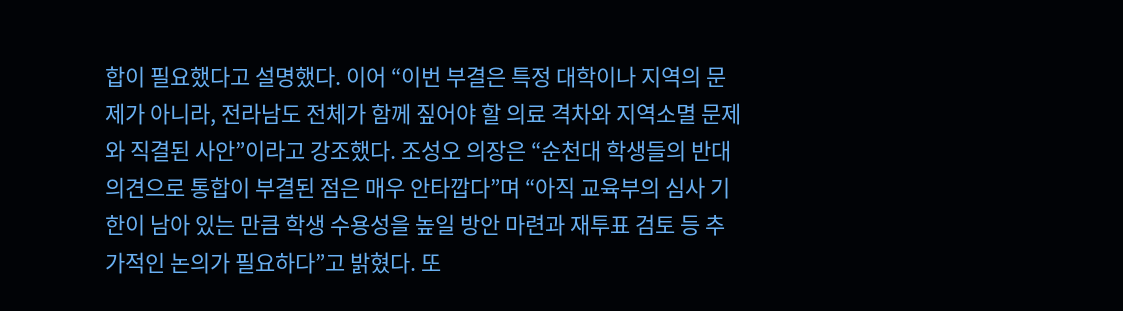합이 필요했다고 설명했다. 이어 “이번 부결은 특정 대학이나 지역의 문제가 아니라, 전라남도 전체가 함께 짚어야 할 의료 격차와 지역소멸 문제와 직결된 사안”이라고 강조했다. 조성오 의장은 “순천대 학생들의 반대 의견으로 통합이 부결된 점은 매우 안타깝다”며 “아직 교육부의 심사 기한이 남아 있는 만큼 학생 수용성을 높일 방안 마련과 재투표 검토 등 추가적인 논의가 필요하다”고 밝혔다. 또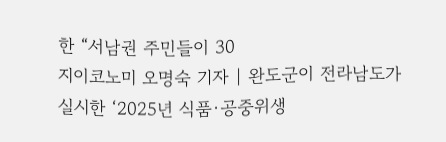한 “서남권 주민들이 30
지이코노미 오명숙 기자 | 완도군이 전라남도가 실시한 ‘2025년 식품·공중위생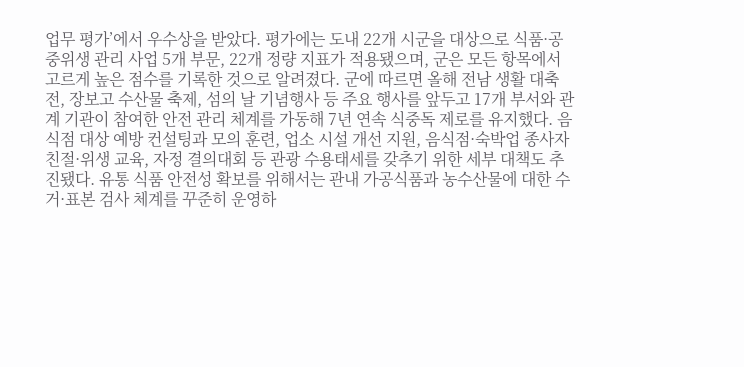업무 평가’에서 우수상을 받았다. 평가에는 도내 22개 시군을 대상으로 식품·공중위생 관리 사업 5개 부문, 22개 정량 지표가 적용됐으며, 군은 모든 항목에서 고르게 높은 점수를 기록한 것으로 알려졌다. 군에 따르면 올해 전남 생활 대축전, 장보고 수산물 축제, 섬의 날 기념행사 등 주요 행사를 앞두고 17개 부서와 관계 기관이 참여한 안전 관리 체계를 가동해 7년 연속 식중독 제로를 유지했다. 음식점 대상 예방 컨설팅과 모의 훈련, 업소 시설 개선 지원, 음식점·숙박업 종사자 친절·위생 교육, 자정 결의대회 등 관광 수용태세를 갖추기 위한 세부 대책도 추진됐다. 유통 식품 안전성 확보를 위해서는 관내 가공식품과 농수산물에 대한 수거·표본 검사 체계를 꾸준히 운영하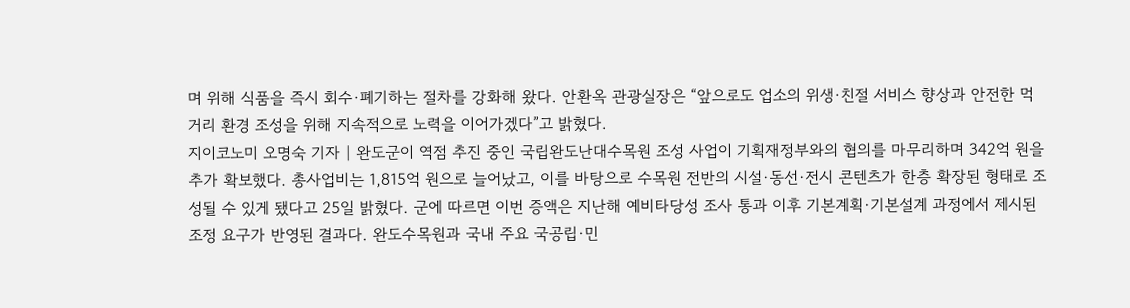며 위해 식품을 즉시 회수·폐기하는 절차를 강화해 왔다. 안환옥 관광실장은 “앞으로도 업소의 위생·친절 서비스 향상과 안전한 먹거리 환경 조성을 위해 지속적으로 노력을 이어가겠다”고 밝혔다.
지이코노미 오명숙 기자 | 완도군이 역점 추진 중인 국립완도난대수목원 조성 사업이 기획재정부와의 협의를 마무리하며 342억 원을 추가 확보했다. 총사업비는 1,815억 원으로 늘어났고, 이를 바탕으로 수목원 전반의 시설·동선·전시 콘텐츠가 한층 확장된 형태로 조성될 수 있게 됐다고 25일 밝혔다. 군에 따르면 이번 증액은 지난해 예비타당성 조사 통과 이후 기본계획·기본설계 과정에서 제시된 조정 요구가 반영된 결과다. 완도수목원과 국내 주요 국공립·민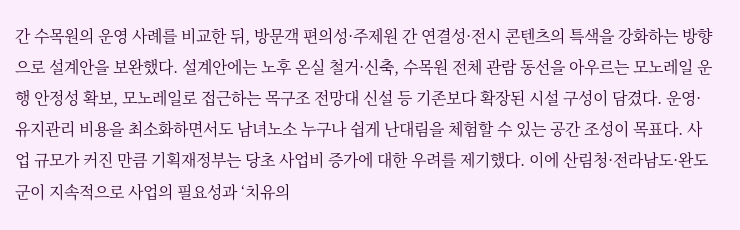간 수목원의 운영 사례를 비교한 뒤, 방문객 편의성·주제원 간 연결성·전시 콘텐츠의 특색을 강화하는 방향으로 설계안을 보완했다. 설계안에는 노후 온실 철거·신축, 수목원 전체 관람 동선을 아우르는 모노레일 운행 안정성 확보, 모노레일로 접근하는 목구조 전망대 신설 등 기존보다 확장된 시설 구성이 담겼다. 운영·유지관리 비용을 최소화하면서도 남녀노소 누구나 쉽게 난대림을 체험할 수 있는 공간 조성이 목표다. 사업 규모가 커진 만큼 기획재정부는 당초 사업비 증가에 대한 우려를 제기했다. 이에 산림청·전라남도·완도군이 지속적으로 사업의 필요성과 ‘치유의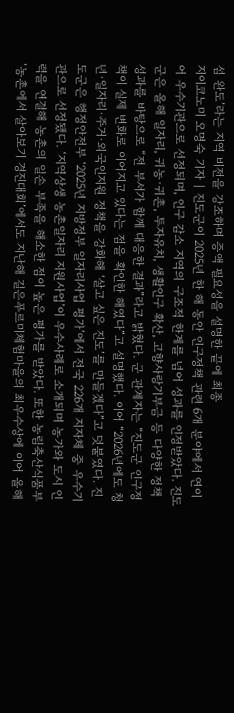섬 완도’라는 지역 비전을 강조하며 증액 필요성을 설명한 끝에 최종
지이코노미 오명숙 기자 | 진도군이 2025년 한 해 동안 인구정책 관련 6개 분야에서 연이어 우수기관으로 선정되며, 인구 감소 지역의 구조적 한계를 넘어 성과를 인정받았다. 진도군은 올해 일자리, 귀농·귀촌, 투자유치, 생활인구 확산, 고향사랑기부금 등 다양한 정책 성과를 바탕으로 “전 부서가 함께 대응한 결과”라고 밝혔다. 군 관계자는 “진도군 인구정책이 실제 변화로 이어지고 있다는 점을 확인한 해였다”고 설명했다. 이어 “2026년에도 청년·일자리·주거·외국인지원 정책을 강화해 ‘살고 싶은 진도’를 만들겠다”고 덧붙였다. 진도군은 행정안전부 ‘2025년 지방정부 일자리사업 평가’에서 전국 226개 지자체 중 우수기관으로 선정됐다. ‘지역상생 농촌일자리 지원사업’이 우수사례로 소개되며 농가와 도시 인력을 연결해 농촌의 일손 부족을 해소한 점이 높은 평가를 받았다. 또한 농림축산식품부 ‘농촌에서 살아보기 경진대회’에서도 지난해 길은푸르미체험마을의 최우수상에 이어 올해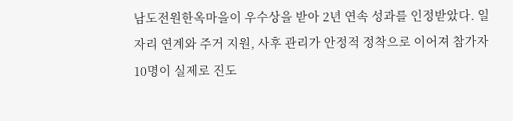남도전원한옥마을이 우수상을 받아 2년 연속 성과를 인정받았다. 일자리 연계와 주거 지원, 사후 관리가 안정적 정착으로 이어져 참가자 10명이 실제로 진도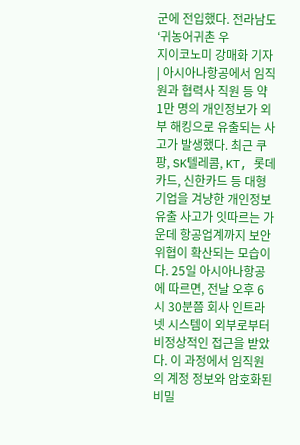군에 전입했다. 전라남도 ‘귀농어귀촌 우
지이코노미 강매화 기자 | 아시아나항공에서 임직원과 협력사 직원 등 약 1만 명의 개인정보가 외부 해킹으로 유출되는 사고가 발생했다. 최근 쿠팡, SK텔레콤, KT, 롯데카드, 신한카드 등 대형 기업을 겨냥한 개인정보 유출 사고가 잇따르는 가운데 항공업계까지 보안 위협이 확산되는 모습이다. 25일 아시아나항공에 따르면, 전날 오후 6시 30분쯤 회사 인트라넷 시스템이 외부로부터 비정상적인 접근을 받았다. 이 과정에서 임직원의 계정 정보와 암호화된 비밀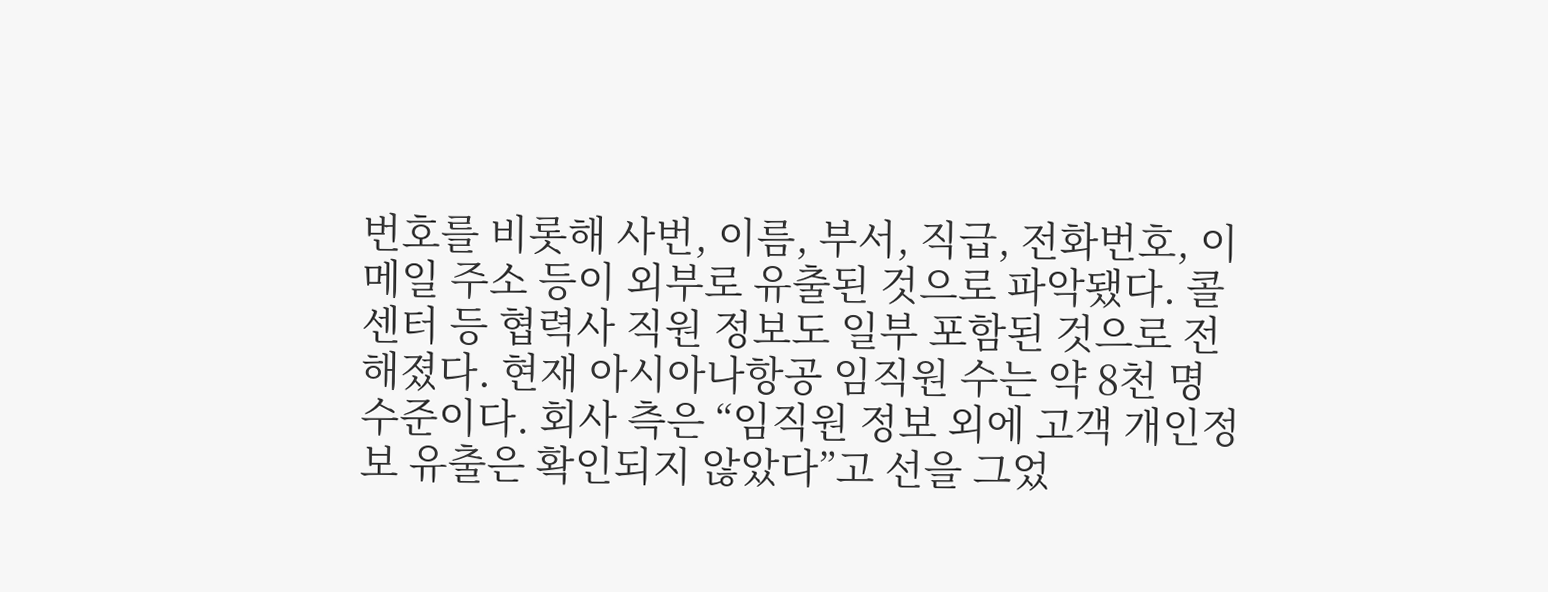번호를 비롯해 사번, 이름, 부서, 직급, 전화번호, 이메일 주소 등이 외부로 유출된 것으로 파악됐다. 콜센터 등 협력사 직원 정보도 일부 포함된 것으로 전해졌다. 현재 아시아나항공 임직원 수는 약 8천 명 수준이다. 회사 측은 “임직원 정보 외에 고객 개인정보 유출은 확인되지 않았다”고 선을 그었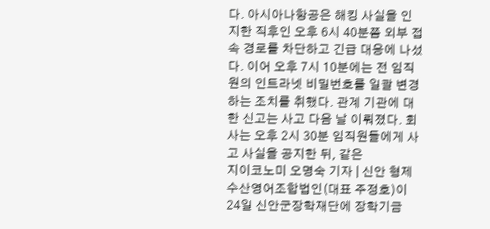다. 아시아나항공은 해킹 사실을 인지한 직후인 오후 6시 40분쯤 외부 접속 경로를 차단하고 긴급 대응에 나섰다. 이어 오후 7시 10분에는 전 임직원의 인트라넷 비밀번호를 일괄 변경하는 조치를 취했다. 관계 기관에 대한 신고는 사고 다음 날 이뤄졌다. 회사는 오후 2시 30분 임직원들에게 사고 사실을 공지한 뒤, 같은
지이코노미 오명숙 기자 | 신안 형제수산영어조합법인(대표 주정호)이 24일 신안군장학재단에 장학기금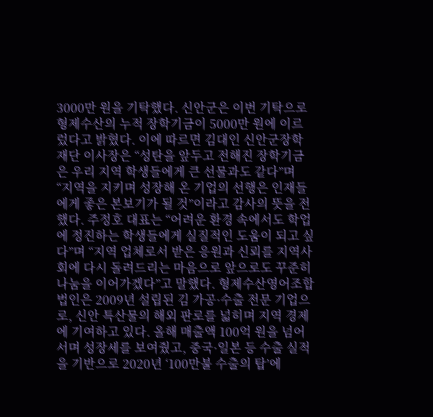3000만 원을 기탁했다. 신안군은 이번 기탁으로 형제수산의 누적 장학기금이 5000만 원에 이르렀다고 밝혔다. 이에 따르면 김대인 신안군장학재단 이사장은 “성탄을 앞두고 전해진 장학기금은 우리 지역 학생들에게 큰 선물과도 같다”며 “지역을 지키며 성장해 온 기업의 선행은 인재들에게 좋은 본보기가 될 것”이라고 감사의 뜻을 전했다. 주정호 대표는 “어려운 환경 속에서도 학업에 정진하는 학생들에게 실질적인 도움이 되고 싶다”며 “지역 업체로서 받은 응원과 신뢰를 지역사회에 다시 돌려드리는 마음으로 앞으로도 꾸준히 나눔을 이어가겠다”고 말했다. 형제수산영어조합법인은 2009년 설립된 김 가공·수출 전문 기업으로, 신안 특산물의 해외 판로를 넓히며 지역 경제에 기여하고 있다. 올해 매출액 100억 원을 넘어서며 성장세를 보여줬고, 중국·일본 등 수출 실적을 기반으로 2020년 ‘100만불 수출의 탑’에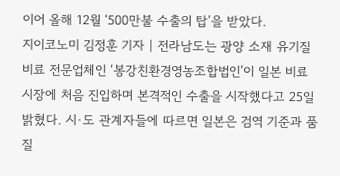이어 올해 12월 ‘500만불 수출의 탑’을 받았다.
지이코노미 김정훈 기자 | 전라남도는 광양 소재 유기질비료 전문업체인 ‘봉강친환경영농조합법인’이 일본 비료시장에 처음 진입하며 본격적인 수출을 시작했다고 25일 밝혔다. 시·도 관계자들에 따르면 일본은 검역 기준과 품질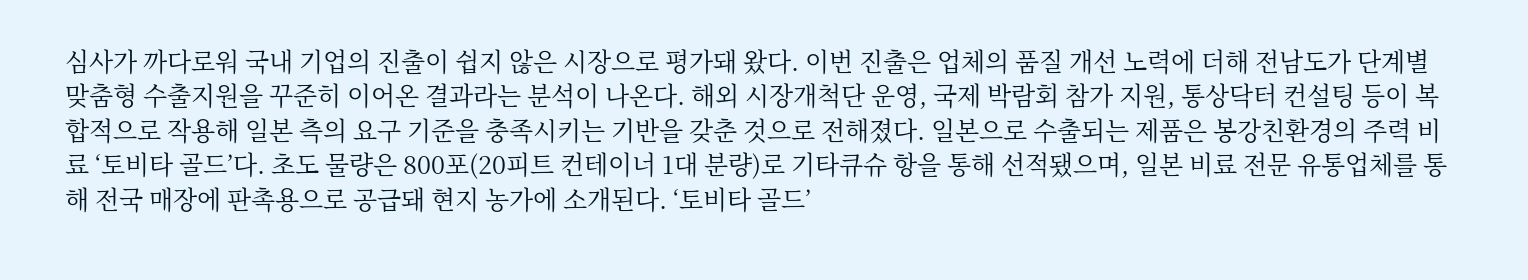심사가 까다로워 국내 기업의 진출이 쉽지 않은 시장으로 평가돼 왔다. 이번 진출은 업체의 품질 개선 노력에 더해 전남도가 단계별 맞춤형 수출지원을 꾸준히 이어온 결과라는 분석이 나온다. 해외 시장개척단 운영, 국제 박람회 참가 지원, 통상닥터 컨설팅 등이 복합적으로 작용해 일본 측의 요구 기준을 충족시키는 기반을 갖춘 것으로 전해졌다. 일본으로 수출되는 제품은 봉강친환경의 주력 비료 ‘토비타 골드’다. 초도 물량은 800포(20피트 컨테이너 1대 분량)로 기타큐슈 항을 통해 선적됐으며, 일본 비료 전문 유통업체를 통해 전국 매장에 판촉용으로 공급돼 현지 농가에 소개된다. ‘토비타 골드’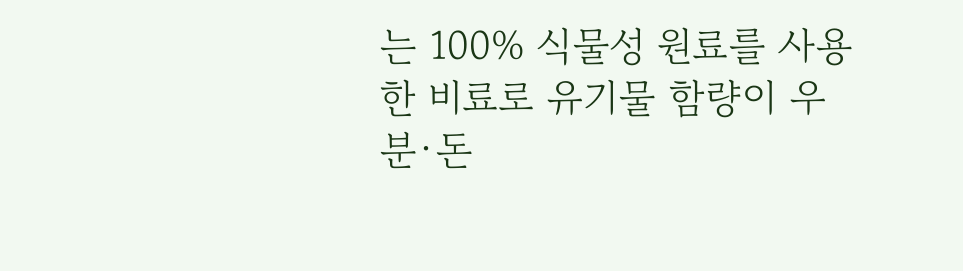는 100% 식물성 원료를 사용한 비료로 유기물 함량이 우분·돈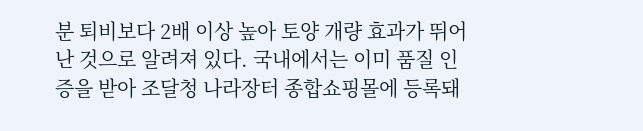분 퇴비보다 2배 이상 높아 토양 개량 효과가 뛰어난 것으로 알려져 있다. 국내에서는 이미 품질 인증을 받아 조달청 나라장터 종합쇼핑몰에 등록돼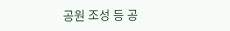공원 조성 등 공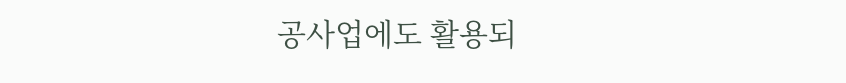공사업에도 활용되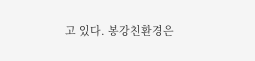고 있다. 봉강친환경은